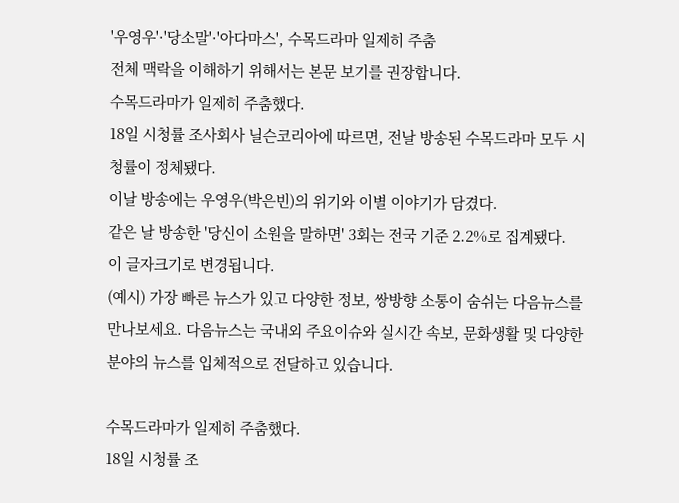'우영우'·'당소말'·'아다마스', 수목드라마 일제히 주춤
전체 맥락을 이해하기 위해서는 본문 보기를 권장합니다.
수목드라마가 일제히 주춤했다.
18일 시청률 조사회사 닐슨코리아에 따르면, 전날 방송된 수목드라마 모두 시청률이 정체됐다.
이날 방송에는 우영우(박은빈)의 위기와 이별 이야기가 담겼다.
같은 날 방송한 '당신이 소원을 말하면' 3회는 전국 기준 2.2%로 집계됐다.
이 글자크기로 변경됩니다.
(예시) 가장 빠른 뉴스가 있고 다양한 정보, 쌍방향 소통이 숨쉬는 다음뉴스를 만나보세요. 다음뉴스는 국내외 주요이슈와 실시간 속보, 문화생활 및 다양한 분야의 뉴스를 입체적으로 전달하고 있습니다.

수목드라마가 일제히 주춤했다.
18일 시청률 조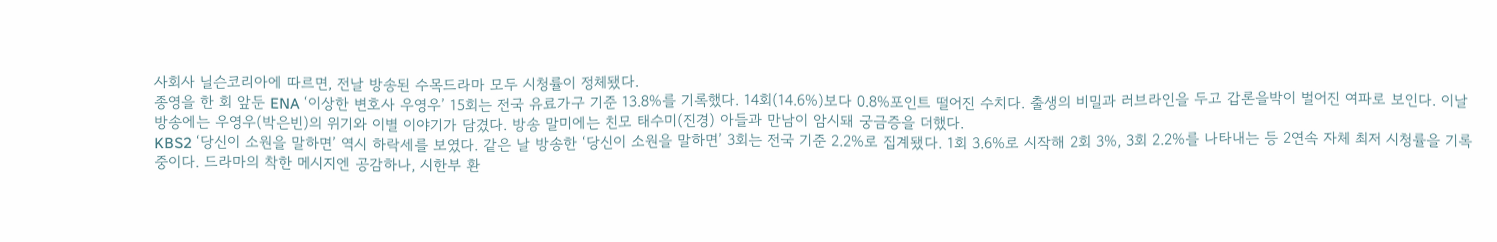사회사 닐슨코리아에 따르면, 전날 방송된 수목드라마 모두 시청률이 정체됐다.
종영을 한 회 앞둔 ENA ‘이상한 변호사 우영우’ 15회는 전국 유료가구 기준 13.8%를 기록했다. 14회(14.6%)보다 0.8%포인트 떨어진 수치다. 출생의 비밀과 러브라인을 두고 갑론을박이 벌어진 여파로 보인다. 이날 방송에는 우영우(박은빈)의 위기와 이별 이야기가 담겼다. 방송 말미에는 친모 태수미(진경) 아들과 만남이 암시돼 궁금증을 더했다.
KBS2 ‘당신이 소원을 말하면’ 역시 하락세를 보였다. 같은 날 방송한 ‘당신이 소원을 말하면’ 3회는 전국 기준 2.2%로 집계됐다. 1회 3.6%로 시작해 2회 3%, 3회 2.2%를 나타내는 등 2연속 자체 최저 시청률을 기록 중이다. 드라마의 착한 메시지엔 공감하나, 시한부 환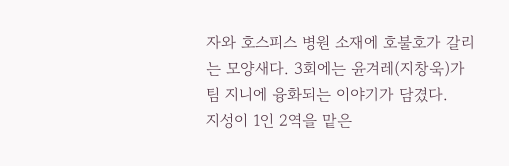자와 호스피스 병원 소재에 호불호가 갈리는 모양새다. 3회에는 윤겨레(지창욱)가 팀 지니에 융화되는 이야기가 담겼다.
지성이 1인 2역을 맡은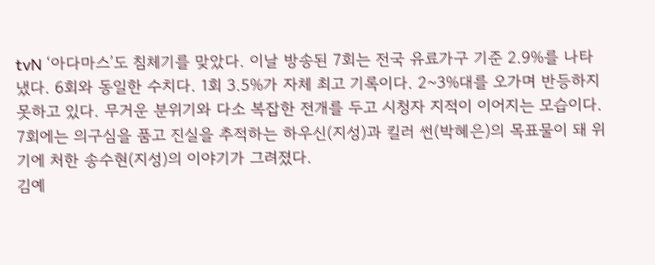tvN ‘아다마스’도 침체기를 맞았다. 이날 방송된 7회는 전국 유료가구 기준 2.9%를 나타냈다. 6회와 동일한 수치다. 1회 3.5%가 자체 최고 기록이다. 2~3%대를 오가며 반등하지 못하고 있다. 무거운 분위기와 다소 복잡한 전개를 두고 시청자 지적이 이어지는 모습이다. 7회에는 의구심을 품고 진실을 추적하는 하우신(지성)과 킬러 썬(박혜은)의 목표물이 돼 위기에 처한 송수현(지성)의 이야기가 그려졌다.
김예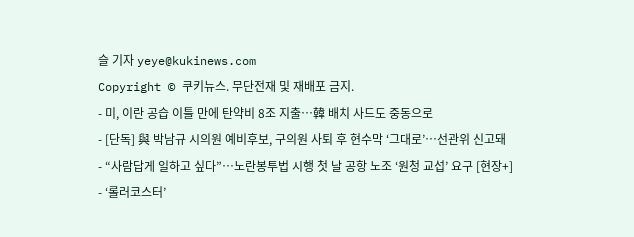슬 기자 yeye@kukinews.com
Copyright © 쿠키뉴스. 무단전재 및 재배포 금지.
- 미, 이란 공습 이틀 만에 탄약비 8조 지출…韓 배치 사드도 중동으로
- [단독] 與 박남규 시의원 예비후보, 구의원 사퇴 후 현수막 ‘그대로’…선관위 신고돼
- “사람답게 일하고 싶다”…노란봉투법 시행 첫 날 공항 노조 ‘원청 교섭’ 요구 [현장+]
- ‘롤러코스터’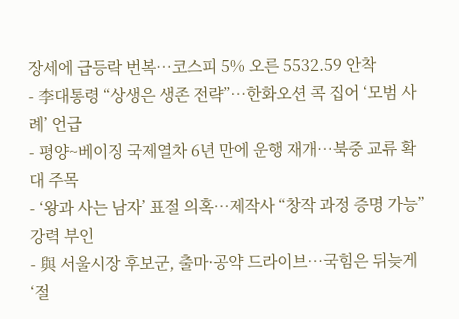장세에 급등락 번복…코스피 5% 오른 5532.59 안착
- 李대통령 “상생은 생존 전략”…한화오션 콕 집어 ‘모범 사례’ 언급
- 평양~베이징 국제열차 6년 만에 운행 재개…북중 교류 확대 주목
- ‘왕과 사는 남자’ 표절 의혹…제작사 “창작 과정 증명 가능” 강력 부인
- 與 서울시장 후보군, 출마·공약 드라이브…국힘은 뒤늦게 ‘절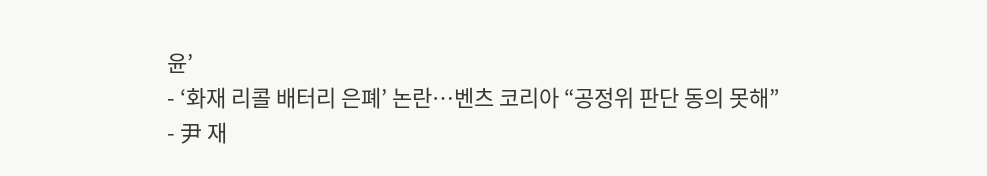윤’
- ‘화재 리콜 배터리 은폐’ 논란…벤츠 코리아 “공정위 판단 동의 못해”
- 尹 재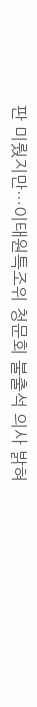판 미뤘지만…이태원특조위 청문회 불출석 의사 밝혀